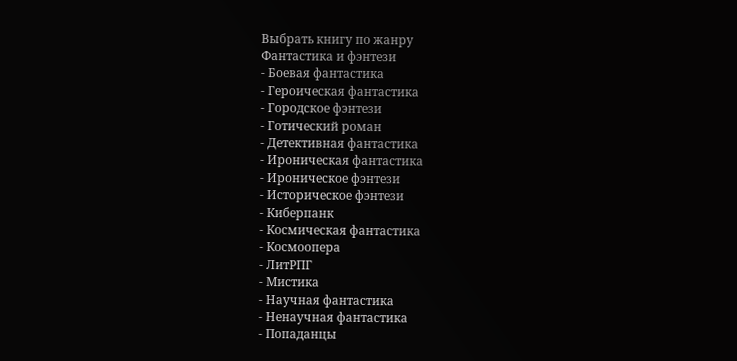Выбрать книгу по жанру
Фантастика и фэнтези
- Боевая фантастика
- Героическая фантастика
- Городское фэнтези
- Готический роман
- Детективная фантастика
- Ироническая фантастика
- Ироническое фэнтези
- Историческое фэнтези
- Киберпанк
- Космическая фантастика
- Космоопера
- ЛитРПГ
- Мистика
- Научная фантастика
- Ненаучная фантастика
- Попаданцы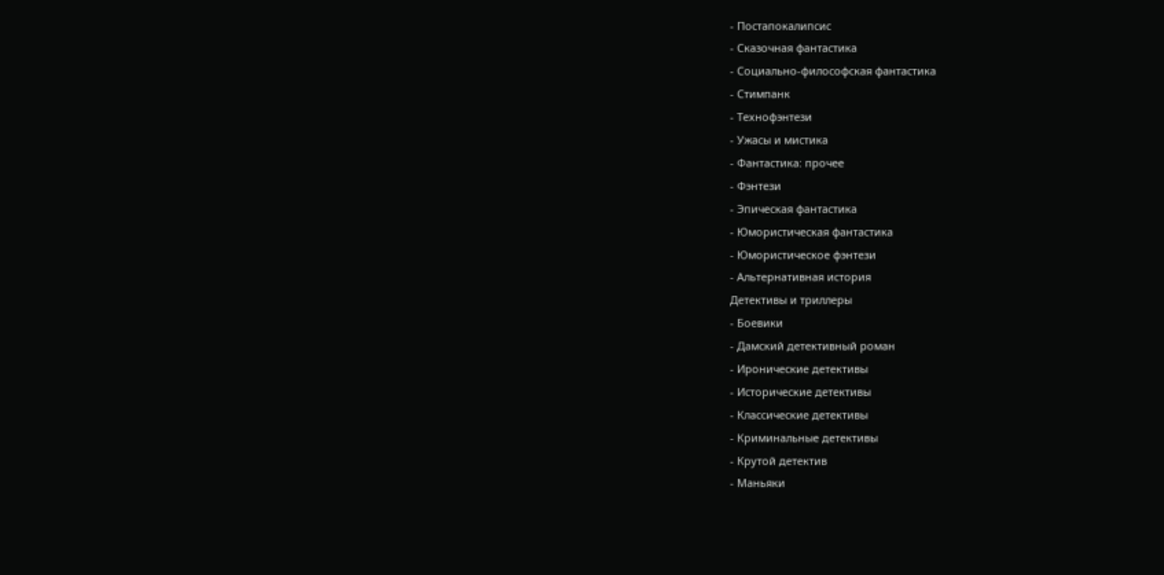- Постапокалипсис
- Сказочная фантастика
- Социально-философская фантастика
- Стимпанк
- Технофэнтези
- Ужасы и мистика
- Фантастика: прочее
- Фэнтези
- Эпическая фантастика
- Юмористическая фантастика
- Юмористическое фэнтези
- Альтернативная история
Детективы и триллеры
- Боевики
- Дамский детективный роман
- Иронические детективы
- Исторические детективы
- Классические детективы
- Криминальные детективы
- Крутой детектив
- Маньяки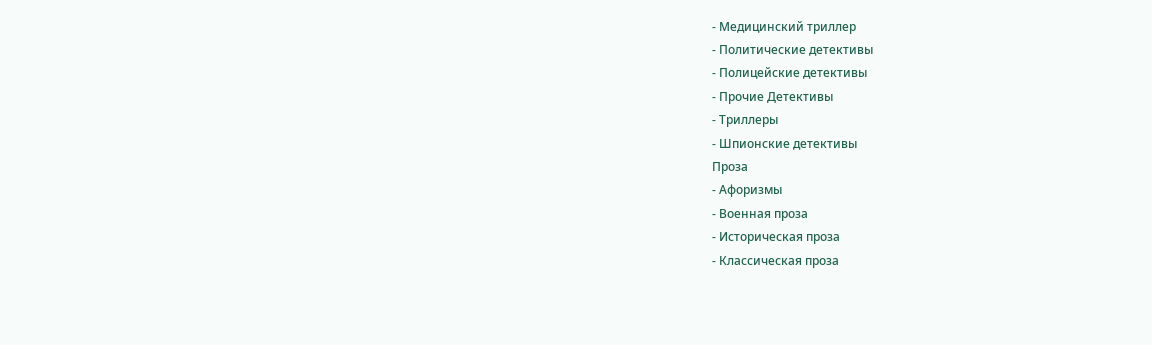- Медицинский триллер
- Политические детективы
- Полицейские детективы
- Прочие Детективы
- Триллеры
- Шпионские детективы
Проза
- Афоризмы
- Военная проза
- Историческая проза
- Классическая проза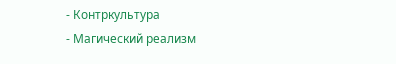- Контркультура
- Магический реализм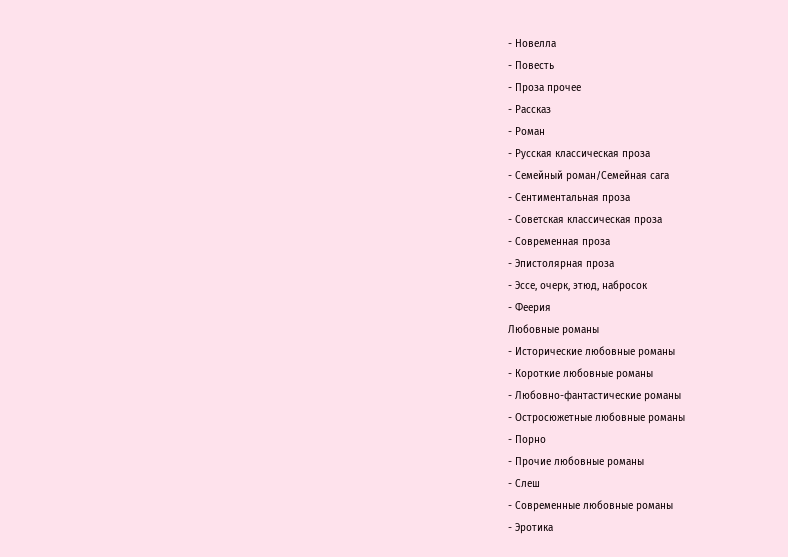- Новелла
- Повесть
- Проза прочее
- Рассказ
- Роман
- Русская классическая проза
- Семейный роман/Семейная сага
- Сентиментальная проза
- Советская классическая проза
- Современная проза
- Эпистолярная проза
- Эссе, очерк, этюд, набросок
- Феерия
Любовные романы
- Исторические любовные романы
- Короткие любовные романы
- Любовно-фантастические романы
- Остросюжетные любовные романы
- Порно
- Прочие любовные романы
- Слеш
- Современные любовные романы
- Эротика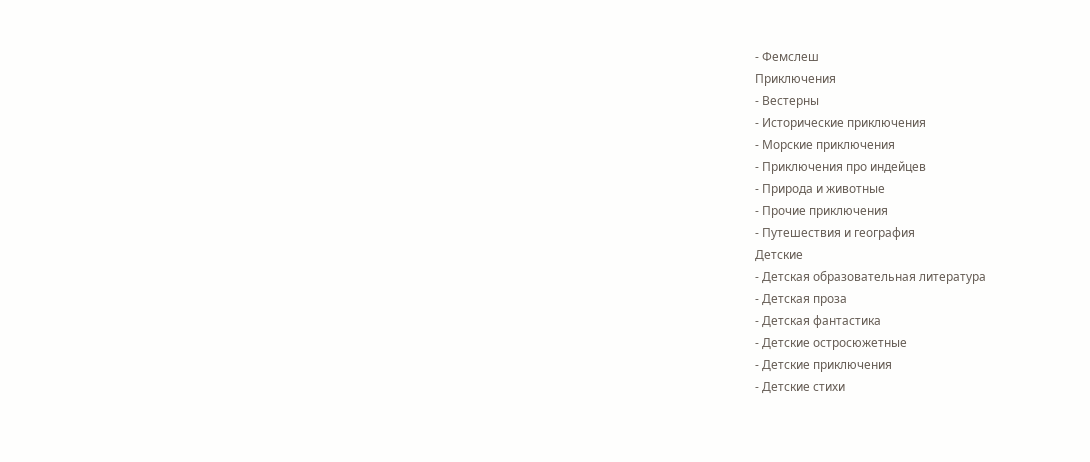- Фемслеш
Приключения
- Вестерны
- Исторические приключения
- Морские приключения
- Приключения про индейцев
- Природа и животные
- Прочие приключения
- Путешествия и география
Детские
- Детская образовательная литература
- Детская проза
- Детская фантастика
- Детские остросюжетные
- Детские приключения
- Детские стихи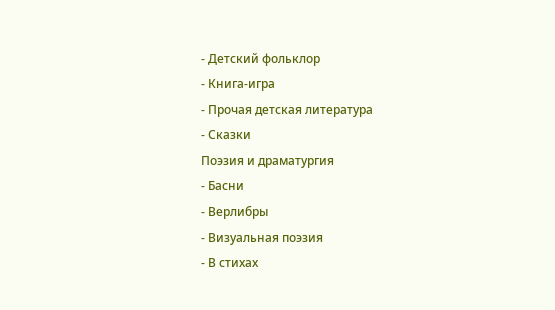- Детский фольклор
- Книга-игра
- Прочая детская литература
- Сказки
Поэзия и драматургия
- Басни
- Верлибры
- Визуальная поэзия
- В стихах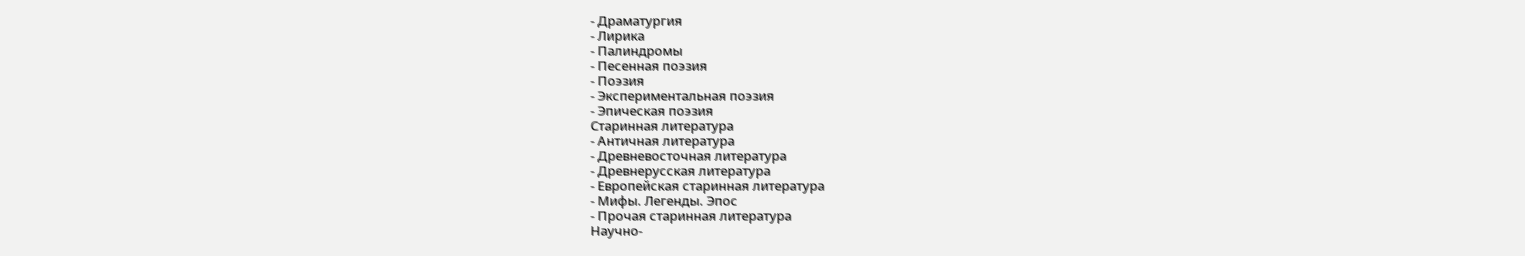- Драматургия
- Лирика
- Палиндромы
- Песенная поэзия
- Поэзия
- Экспериментальная поэзия
- Эпическая поэзия
Старинная литература
- Античная литература
- Древневосточная литература
- Древнерусская литература
- Европейская старинная литература
- Мифы. Легенды. Эпос
- Прочая старинная литература
Научно-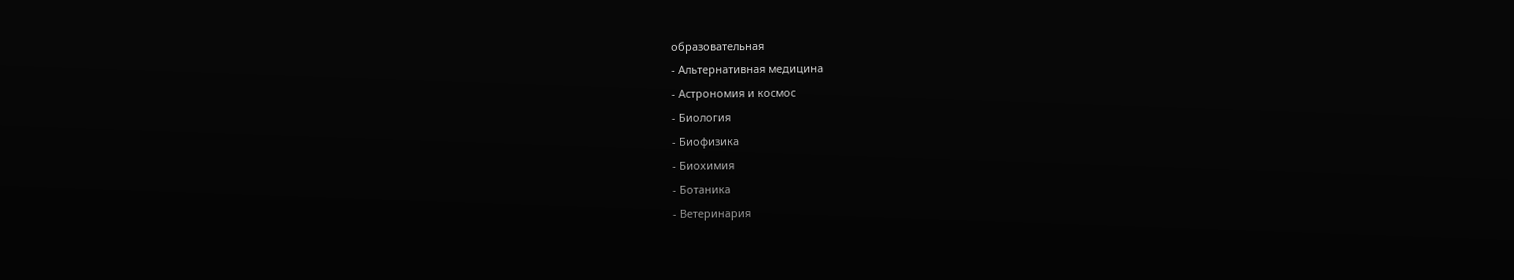образовательная
- Альтернативная медицина
- Астрономия и космос
- Биология
- Биофизика
- Биохимия
- Ботаника
- Ветеринария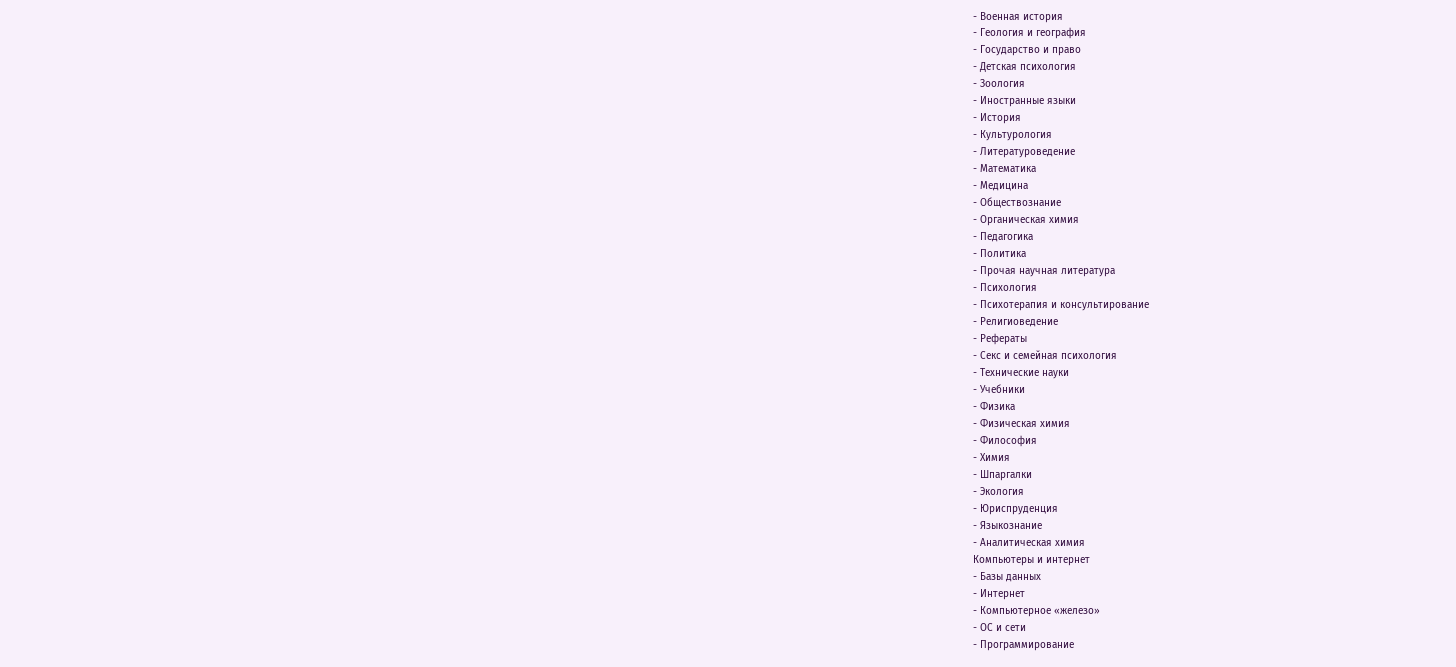- Военная история
- Геология и география
- Государство и право
- Детская психология
- Зоология
- Иностранные языки
- История
- Культурология
- Литературоведение
- Математика
- Медицина
- Обществознание
- Органическая химия
- Педагогика
- Политика
- Прочая научная литература
- Психология
- Психотерапия и консультирование
- Религиоведение
- Рефераты
- Секс и семейная психология
- Технические науки
- Учебники
- Физика
- Физическая химия
- Философия
- Химия
- Шпаргалки
- Экология
- Юриспруденция
- Языкознание
- Аналитическая химия
Компьютеры и интернет
- Базы данных
- Интернет
- Компьютерное «железо»
- ОС и сети
- Программирование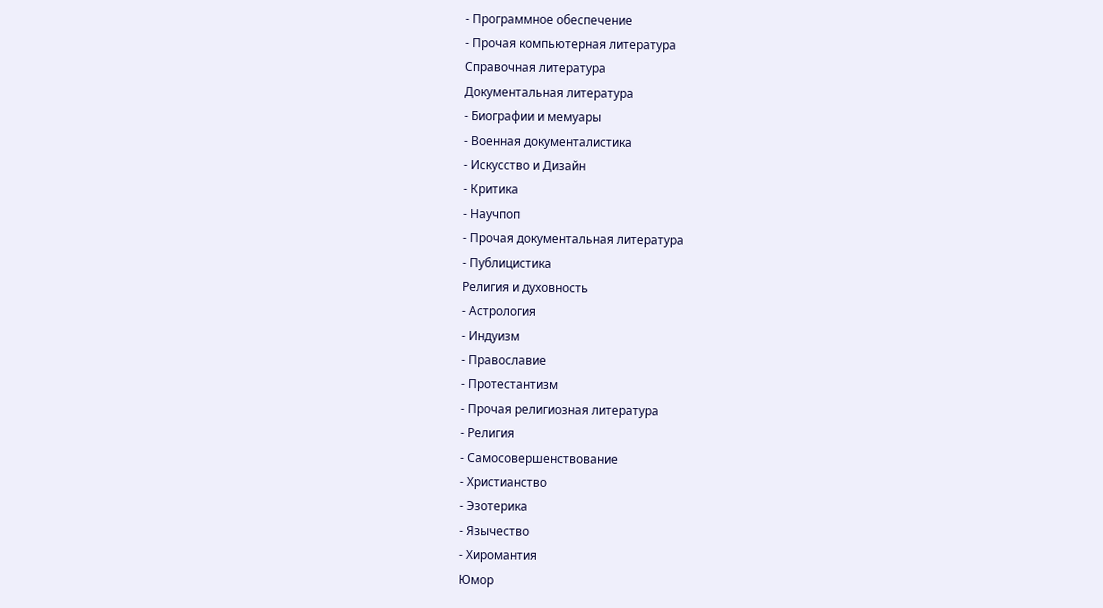- Программное обеспечение
- Прочая компьютерная литература
Справочная литература
Документальная литература
- Биографии и мемуары
- Военная документалистика
- Искусство и Дизайн
- Критика
- Научпоп
- Прочая документальная литература
- Публицистика
Религия и духовность
- Астрология
- Индуизм
- Православие
- Протестантизм
- Прочая религиозная литература
- Религия
- Самосовершенствование
- Христианство
- Эзотерика
- Язычество
- Хиромантия
Юмор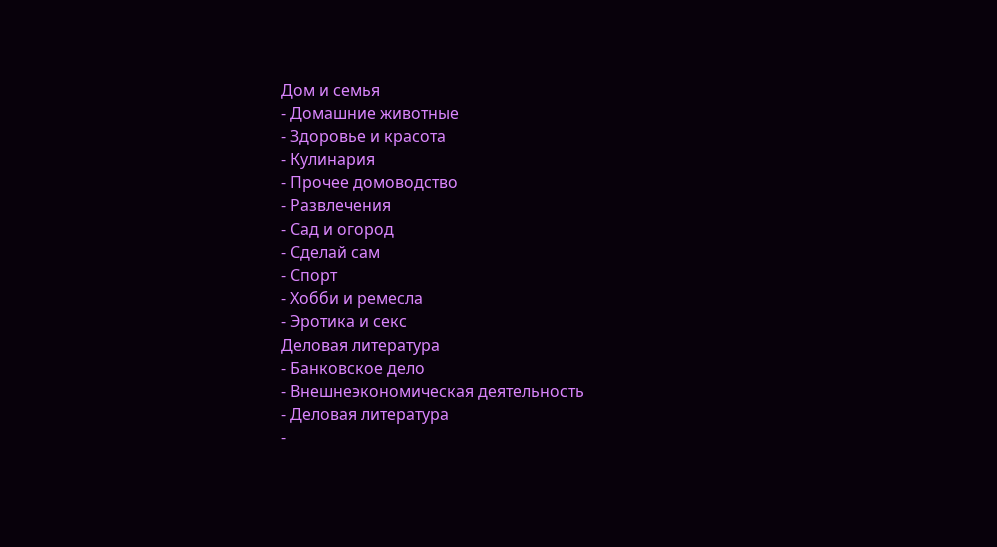Дом и семья
- Домашние животные
- Здоровье и красота
- Кулинария
- Прочее домоводство
- Развлечения
- Сад и огород
- Сделай сам
- Спорт
- Хобби и ремесла
- Эротика и секс
Деловая литература
- Банковское дело
- Внешнеэкономическая деятельность
- Деловая литература
-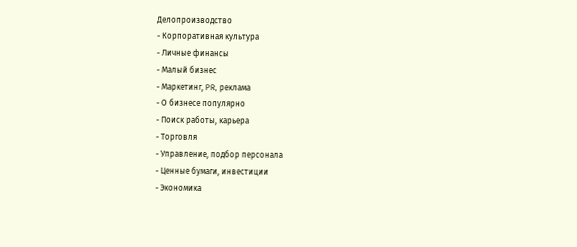Делопроизводство
- Корпоративная культура
- Личные финансы
- Малый бизнес
- Маркетинг, PR, реклама
- О бизнесе популярно
- Поиск работы, карьера
- Торговля
- Управление, подбор персонала
- Ценные бумаги, инвестиции
- Экономика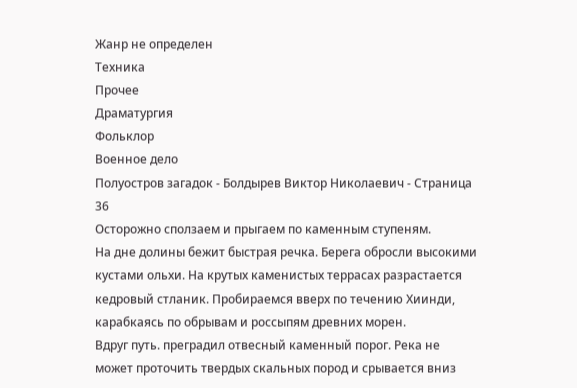Жанр не определен
Техника
Прочее
Драматургия
Фольклор
Военное дело
Полуостров загадок - Болдырев Виктор Николаевич - Страница 36
Осторожно сползаем и прыгаем по каменным ступеням.
На дне долины бежит быстрая речка. Берега обросли высокими кустами ольхи. На крутых каменистых террасах разрастается кедровый стланик. Пробираемся вверх по течению Хиинди, карабкаясь по обрывам и россыпям древних морен.
Вдруг путь. преградил отвесный каменный порог. Река не может проточить твердых скальных пород и срывается вниз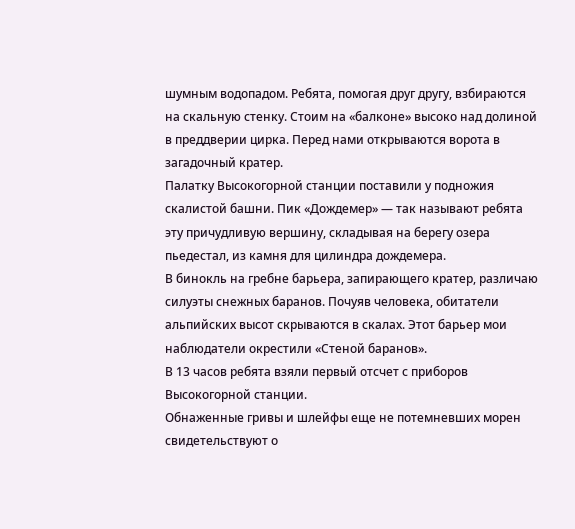шумным водопадом. Ребята, помогая друг другу, взбираются на скальную стенку. Стоим на «балконе» высоко над долиной в преддверии цирка. Перед нами открываются ворота в загадочный кратер.
Палатку Высокогорной станции поставили у подножия скалистой башни. Пик «Дождемер» — так называют ребята эту причудливую вершину, складывая на берегу озера пьедестал, из камня для цилиндра дождемера.
В бинокль на гребне барьера, запирающего кратер, различаю силуэты снежных баранов. Почуяв человека, обитатели альпийских высот скрываются в скалах. Этот барьер мои наблюдатели окрестили «Стеной баранов».
В 13 часов ребята взяли первый отсчет с приборов Высокогорной станции.
Обнаженные гривы и шлейфы еще не потемневших морен свидетельствуют о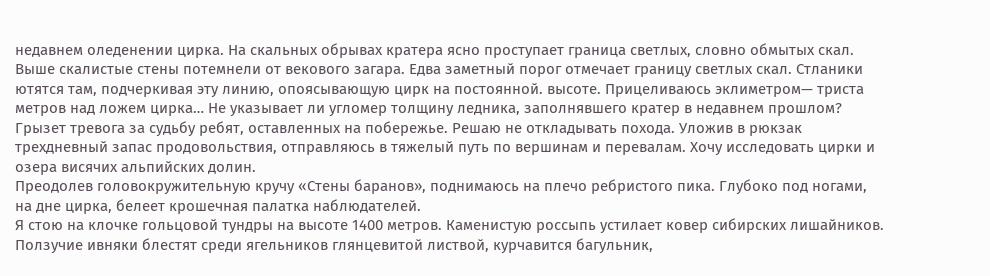недавнем оледенении цирка. На скальных обрывах кратера ясно проступает граница светлых, словно обмытых скал. Выше скалистые стены потемнели от векового загара. Едва заметный порог отмечает границу светлых скал. Стланики ютятся там, подчеркивая эту линию, опоясывающую цирк на постоянной. высоте. Прицеливаюсь эклиметром— триста метров над ложем цирка… Не указывает ли угломер толщину ледника, заполнявшего кратер в недавнем прошлом?
Грызет тревога за судьбу ребят, оставленных на побережье. Решаю не откладывать похода. Уложив в рюкзак трехдневный запас продовольствия, отправляюсь в тяжелый путь по вершинам и перевалам. Хочу исследовать цирки и озера висячих альпийских долин.
Преодолев головокружительную кручу «Стены баранов», поднимаюсь на плечо ребристого пика. Глубоко под ногами, на дне цирка, белеет крошечная палатка наблюдателей.
Я стою на клочке гольцовой тундры на высоте 1400 метров. Каменистую россыпь устилает ковер сибирских лишайников. Ползучие ивняки блестят среди ягельников глянцевитой листвой, курчавится багульник,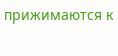прижимаются к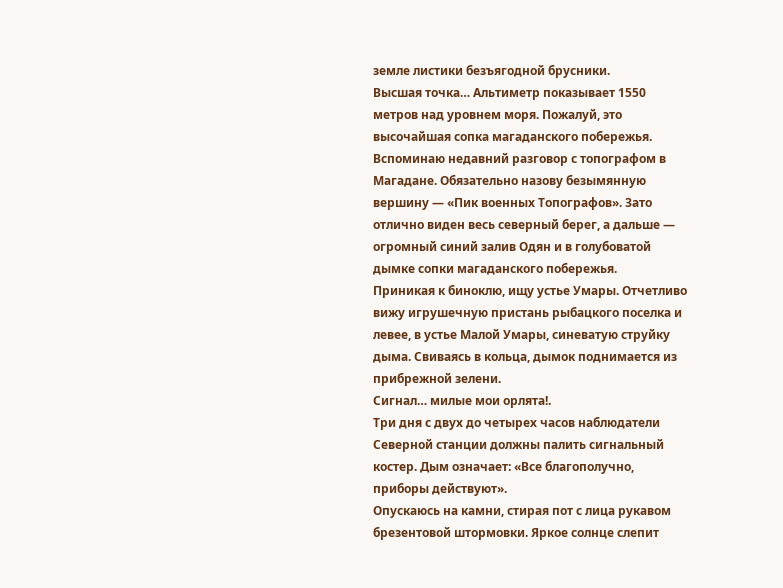земле листики безъягодной брусники.
Высшая точка… Альтиметр показывает 1550 метров над уровнем моря. Пожалуй, это высочайшая сопка магаданского побережья. Вспоминаю недавний разговор с топографом в Магадане. Обязательно назову безымянную вершину — «Пик военных Топографов». Зато отлично виден весь северный берег, а дальше — огромный синий залив Одян и в голубоватой дымке сопки магаданского побережья.
Приникая к биноклю, ищу устье Умары. Отчетливо вижу игрушечную пристань рыбацкого поселка и левее, в устье Малой Умары, синеватую струйку дыма. Свиваясь в кольца, дымок поднимается из прибрежной зелени.
Сигнал… милые мои орлята!.
Три дня с двух до четырех часов наблюдатели Северной станции должны палить сигнальный костер. Дым означает: «Все благополучно, приборы действуют».
Опускаюсь на камни, стирая пот с лица рукавом брезентовой штормовки. Яркое солнце слепит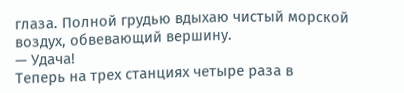глаза. Полной грудью вдыхаю чистый морской воздух, обвевающий вершину.
— Удача!
Теперь на трех станциях четыре раза в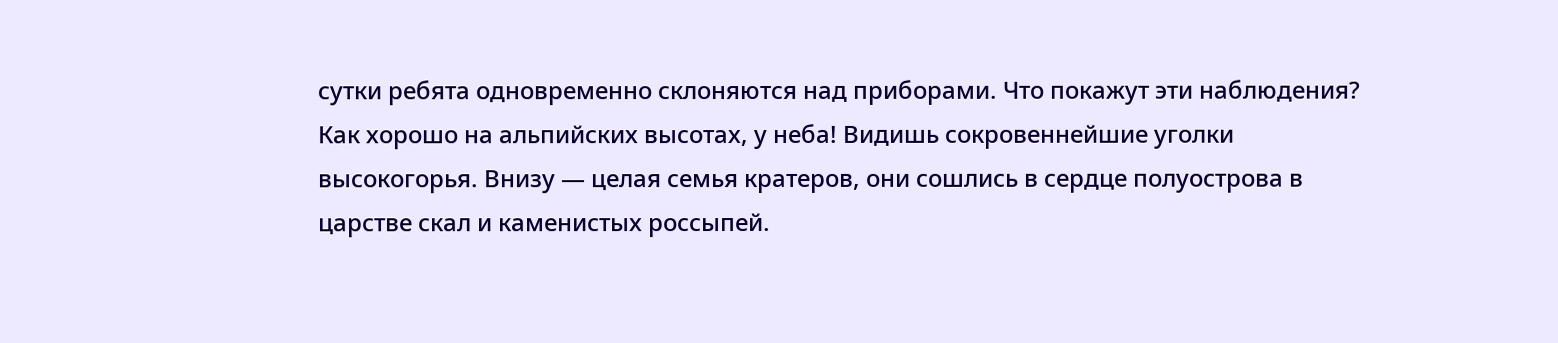сутки ребята одновременно склоняются над приборами. Что покажут эти наблюдения?
Как хорошо на альпийских высотах, у неба! Видишь сокровеннейшие уголки высокогорья. Внизу — целая семья кратеров, они сошлись в сердце полуострова в царстве скал и каменистых россыпей.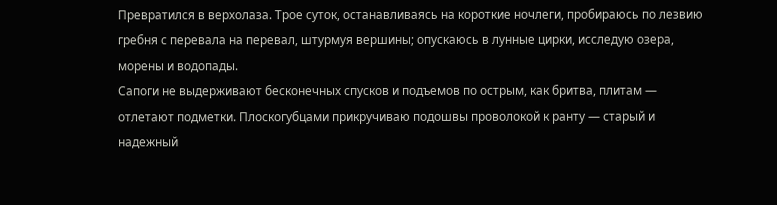Превратился в верхолаза. Трое суток, останавливаясь на короткие ночлеги, пробираюсь по лезвию гребня с перевала на перевал, штурмуя вершины; опускаюсь в лунные цирки, исследую озера, морены и водопады.
Сапоги не выдерживают бесконечных спусков и подъемов по острым, как бритва, плитам — отлетают подметки. Плоскогубцами прикручиваю подошвы проволокой к ранту — старый и надежный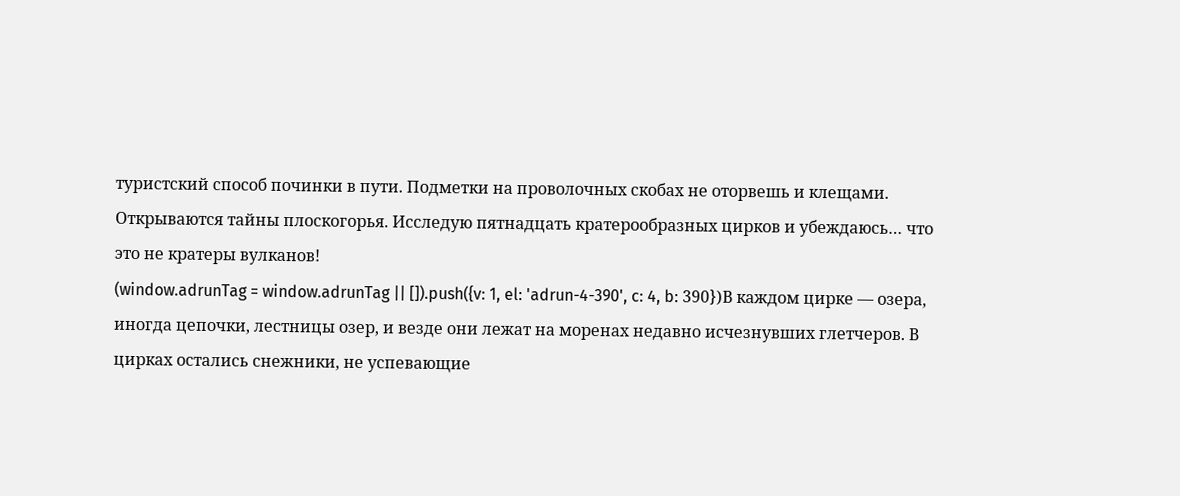туристский способ починки в пути. Подметки на проволочных скобах не оторвешь и клещами.
Открываются тайны плоскогорья. Исследую пятнадцать кратерообразных цирков и убеждаюсь… что это не кратеры вулканов!
(window.adrunTag = window.adrunTag || []).push({v: 1, el: 'adrun-4-390', c: 4, b: 390})В каждом цирке — озера, иногда цепочки, лестницы озер, и везде они лежат на моренах недавно исчезнувших глетчеров. В цирках остались снежники, не успевающие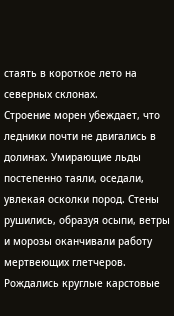стаять в короткое лето на северных склонах.
Строение морен убеждает, что ледники почти не двигались в долинах. Умирающие льды постепенно таяли, оседали, увлекая осколки пород. Стены рушились, образуя осыпи, ветры и морозы оканчивали работу мертвеющих глетчеров. Рождались круглые карстовые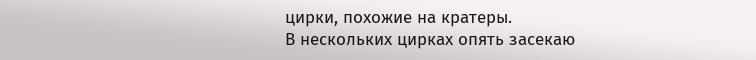цирки, похожие на кратеры.
В нескольких цирках опять засекаю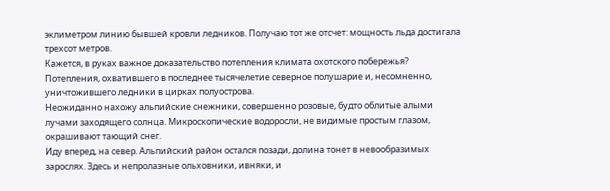эклиметром линию бывшей кровли ледников. Получаю тот же отсчет: мощность льда достигала трехсот метров.
Кажется, в руках важное доказательство потепления климата охотского побережья? Потепления, охватившего в последнее тысячелетие северное полушарие и, несомненно, уничтожившего ледники в цирках полуострова.
Неожиданно нахожу альпийские снежники, совершенно розовые, будто облитые алыми лучами заходящего солнца. Микроскопические водоросли, не видимые простым глазом, окрашивают тающий снег.
Иду вперед, на север. Альпийский район остался позади, долина тонет в невообразимых зарослях. Здесь и непролазные ольховники, ивняки, и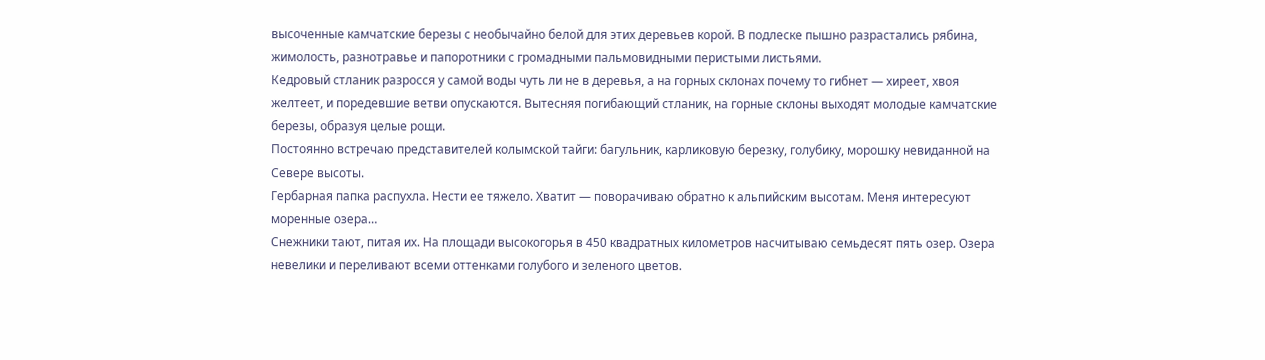высоченные камчатские березы с необычайно белой для этих деревьев корой. В подлеске пышно разрастались рябина, жимолость, разнотравье и папоротники с громадными пальмовидными перистыми листьями.
Кедровый стланик разросся у самой воды чуть ли не в деревья, а на горных склонах почему то гибнет — хиреет, хвоя желтеет, и поредевшие ветви опускаются. Вытесняя погибающий стланик, на горные склоны выходят молодые камчатские березы, образуя целые рощи.
Постоянно встречаю представителей колымской тайги: багульник, карликовую березку, голубику, морошку невиданной на Севере высоты.
Гербарная папка распухла. Нести ее тяжело. Хватит — поворачиваю обратно к альпийским высотам. Меня интересуют моренные озера…
Снежники тают, питая их. На площади высокогорья в 450 квадратных километров насчитываю семьдесят пять озер. Озера невелики и переливают всеми оттенками голубого и зеленого цветов.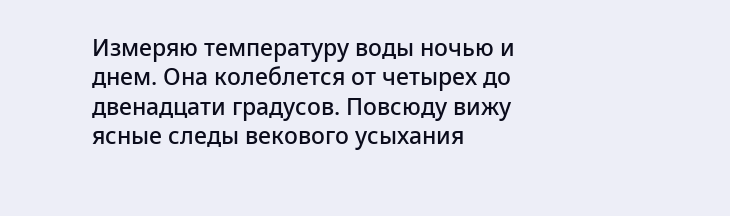Измеряю температуру воды ночью и днем. Она колеблется от четырех до двенадцати градусов. Повсюду вижу ясные следы векового усыхания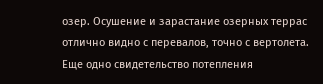озер. Осушение и зарастание озерных террас отлично видно с перевалов, точно с вертолета.
Еще одно свидетельство потепления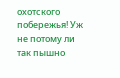охотского побережья! Уж не потому ли так пышно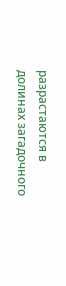разрастаются в долинах загадочного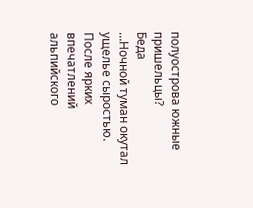полуострова южные пришельцы?
Беда
…Ночной туман окутал ущелье сыростью. После ярких впечатлений альпийского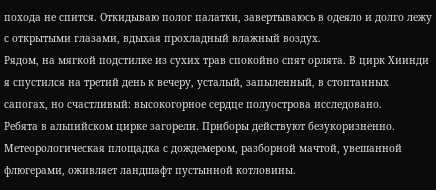похода не спится. Откидываю полог палатки, завертываюсь в одеяло и долго лежу с открытыми глазами, вдыхая прохладный влажный воздух.
Рядом, на мягкой подстилке из сухих трав спокойно спят орлята. В цирк Хиинди я спустился на третий день к вечеру, усталый, запыленный, в стоптанных сапогах, но счастливый: высокогорное сердце полуострова исследовано.
Ребята в альпийском цирке загорели. Приборы действуют безукоризненно. Метеорологическая площадка с дождемером, разборной мачтой, увешанной флюгерами, оживляет ландшафт пустынной котловины.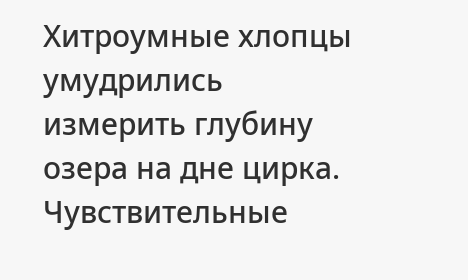Хитроумные хлопцы умудрились измерить глубину озера на дне цирка. Чувствительные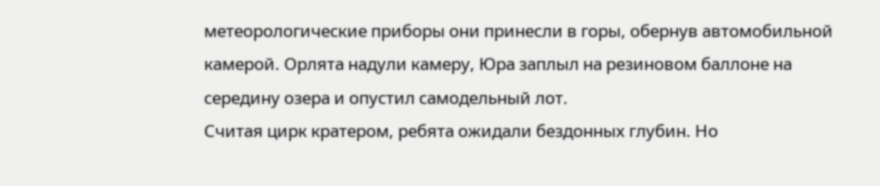метеорологические приборы они принесли в горы, обернув автомобильной камерой. Орлята надули камеру, Юра заплыл на резиновом баллоне на середину озера и опустил самодельный лот.
Считая цирк кратером, ребята ожидали бездонных глубин. Но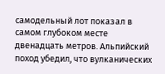самодельный лот показал в самом глубоком месте двенадцать метров. Альпийский поход убедил, что вулканических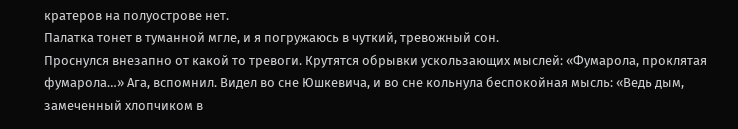кратеров на полуострове нет.
Палатка тонет в туманной мгле, и я погружаюсь в чуткий, тревожный сон.
Проснулся внезапно от какой то тревоги. Крутятся обрывки ускользающих мыслей: «Фумарола, проклятая фумарола…» Ага, вспомнил. Видел во сне Юшкевича, и во сне кольнула беспокойная мысль: «Ведь дым, замеченный хлопчиком в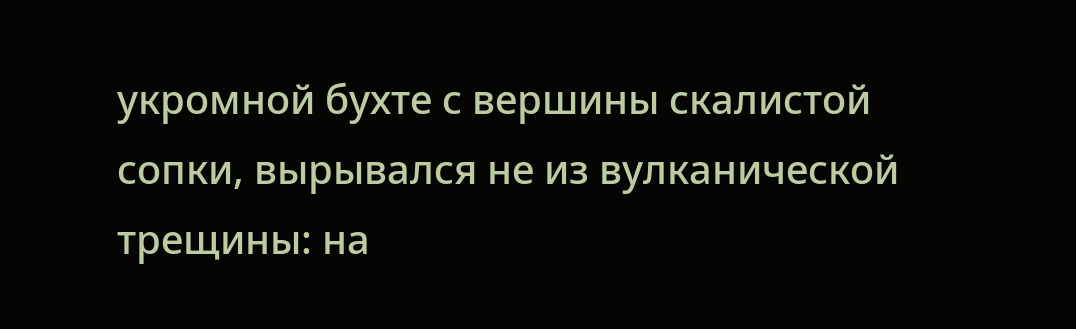укромной бухте с вершины скалистой сопки, вырывался не из вулканической трещины: на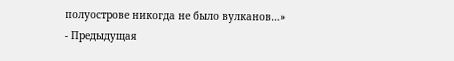полуострове никогда не было вулканов…»
- Предыдущая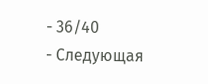- 36/40
- Следующая